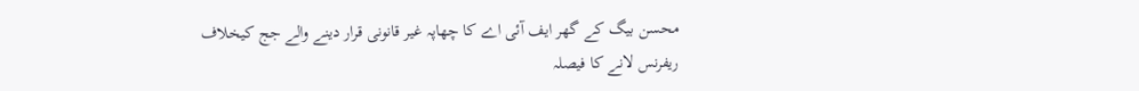محسن بیگ کے گھر ایف آئی اے کا چھاپہ غیر قانونی قرار دینے والے جج کیخلاف ریفرنس لانے کا فیصلہ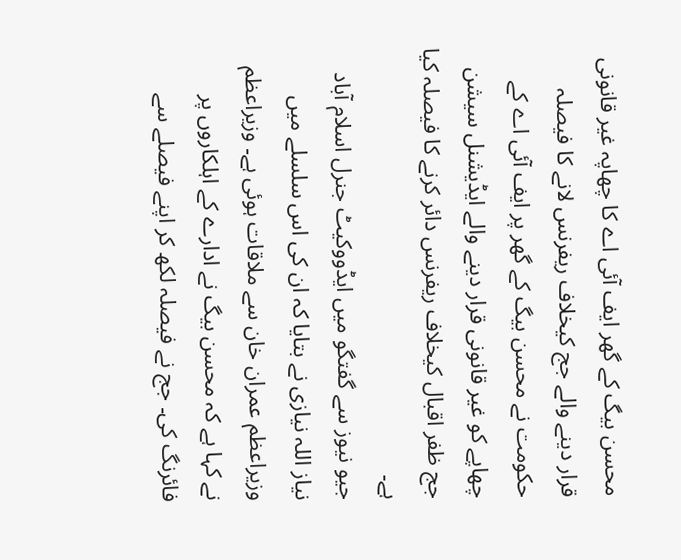محسن بیگ کے گھر ایف آئی اے کا چھاپہ غیر قانونی قرار دینے والے جج کیخلاف ریفرنس لانے کا فیصلہ
حکومت نے محسن بیگ کے گھر پر ایف آئی اے کے چھاپے کو غیر قانونی قرار دینے والے ایڈیشنل سیشن جج ظفر اقبال کیخلاف ریفرنس دائر کرنے کا فیصلہ کیا ہے۔
جیو نیوز سے گفتگو میں ایڈووکیٹ جنرل اسلام آباد نیاز اللہ نیازی نے بتایا کہ ان کی اس سلسلے میں وزیراعظم عمران خان سے ملاقات ہوئی ہے۔ وزیراعظم نے کہا ہے کہ محسن بیگ نے ادارے کے اہلکاروں پر فائرنگ کی۔ جج نے فیصلہ لکھ کر اپنے فیصلے سے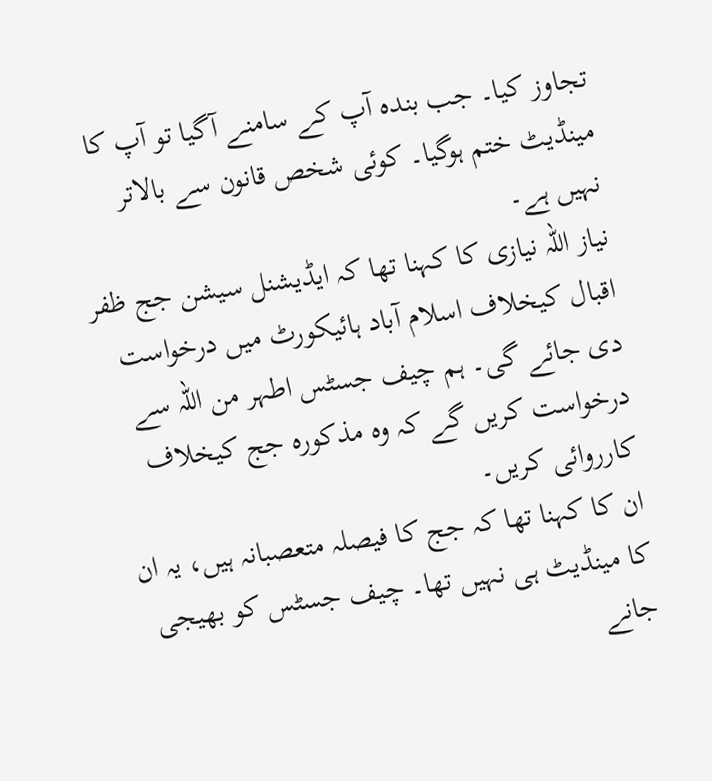تجاوز کیا۔ جب بندہ آپ کے سامنے آگیا تو آپ کا مینڈیٹ ختم ہوگیا۔ کوئی شخص قانون سے بالاتر نہیں ہے۔
نیاز اللہ نیازی کا کہنا تھا کہ ایڈیشنل سیشن جج ظفر اقبال کیخلاف اسلام آباد ہائیکورٹ میں درخواست دی جائے گی۔ ہم چیف جسٹس اطہر من اللہ سے درخواست کریں گے کہ وہ مذکورہ جج کیخلاف کارروائی کریں۔
ان کا کہنا تھا کہ جج کا فیصلہ متعصبانہ ہیں، یہ ان کا مینڈیٹ ہی نہیں تھا۔ چیف جسٹس کو بھیجی جانے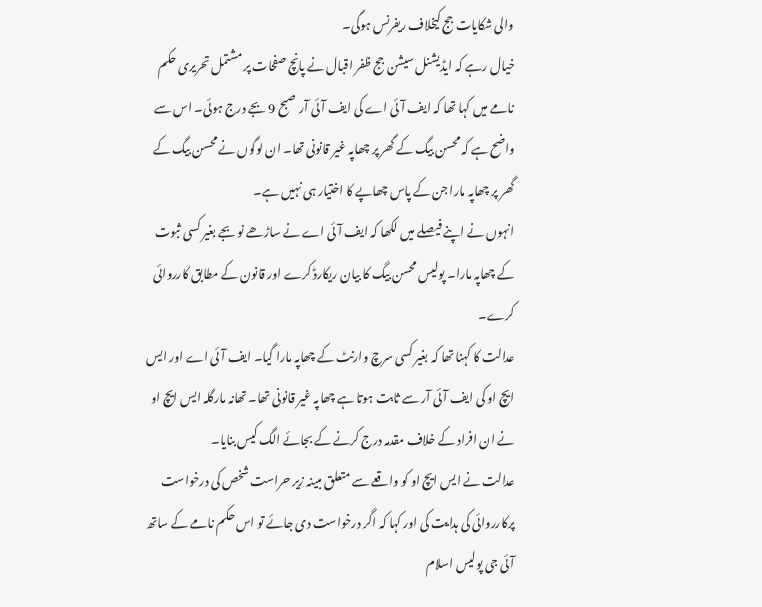والی شکایات جج کیخلاف ریفرنس ہوگی۔
خیال رہے کہ ایڈیشنل سیشن جج ظفر اقبال نے پانچ صفحات پر مشتمل تحریری حکم نامے میں کہا تھا کہ ایف آئی اے کی ایف آئی آر صبح 9 بجے درج ہوئی۔ اس سے واضح ہے کہ محسن بیگ کے گھر پر چھاپہ غیر قانونی تھا۔ ان لوگوں نے محسن بیگ کے گھر پر چھاپہ مارا جن کے پاس چھاپے کا اختیار ہی نہیں ہے۔
انہوں نے اپنے فیصلے میں لکھا کہ ایف آئی اے نے ساڑھے نو بجے بغیر کسی ثبوت کے چھاپہ مارا۔ پولیس محسن بیگ کا بیان ریکارڈ کرے اور قانون کے مطابق کارروائی کرے۔
عدالت کا کہنا تھا کہ بغیر کسی سرچ وارنٹ کے چھاپہ مارا گیا۔ ایف آئی اے اور ایس ایچ او کی ایف آئی آر سے ثابت ہوتا ہے چھاپہ غیر قانونی تھا۔ تھانہ مارگلہ ایس ایچ او نے ان افراد کے خلاف مقدمہ درج کرنے کے بجائے الگ کیس بنایا۔
عدالت نے ایس ایچ او کو واقعے سے متعلق مبینہ زیر حراست شخص کی درخواست پرکارروائی کی ہدایت کی اور کہا کہ اگر درخواست دی جائے تو اس حکم نامے کے ساتھ آئی جی پولیس اسلام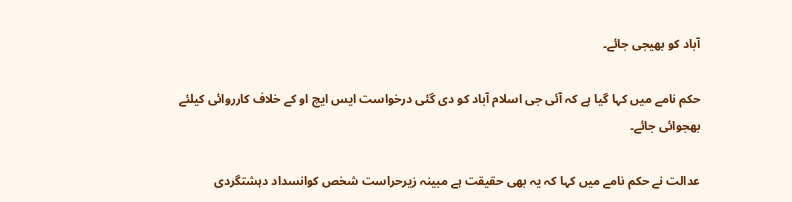آباد کو بھیجی جائے۔

حکم نامے میں کہا گیا ہے کہ آئی جی اسلام آباد کو دی گئی درخواست ایس ایچ او کے خلاف کارروائی کیلئے بھجوائی جائے۔

عدالت نے حکم نامے میں کہا کہ یہ بھی حقیقت ہے مبینہ زیرحراست شخص کوانسداد دہشتگردی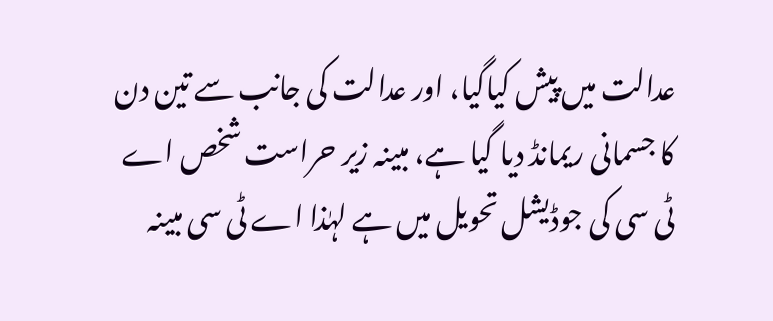عدالت میں پیش کیاگیا، اور عدالت کی جانب سے تین دن کا جسمانی ریمانڈ دیا گیا ہے، مبینہ زیر حراست شخص اے ٹی سی کی جوڈیشل تحویل میں ہے لہٰذا اے ٹی سی مبینہ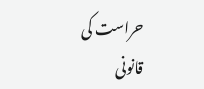حراست کی قانونی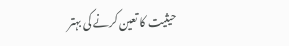حیثیت کا تعین کرنے کی بہتر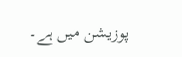پوزیشن میں ہے۔